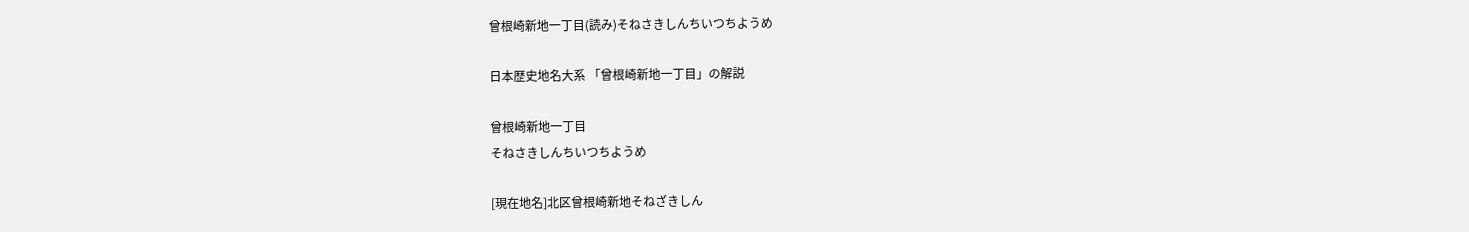曾根崎新地一丁目(読み)そねさきしんちいつちようめ

日本歴史地名大系 「曾根崎新地一丁目」の解説

曾根崎新地一丁目
そねさきしんちいつちようめ

[現在地名]北区曾根崎新地そねざきしん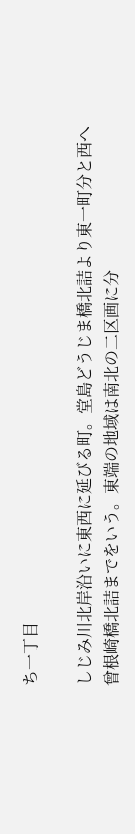ち一丁目

しじみ川北岸沿いに東西に延びる町。堂島どうじま橋北詰より東一町分と西へ曾根崎橋北詰までをいう。東端の地域は南北の二区画に分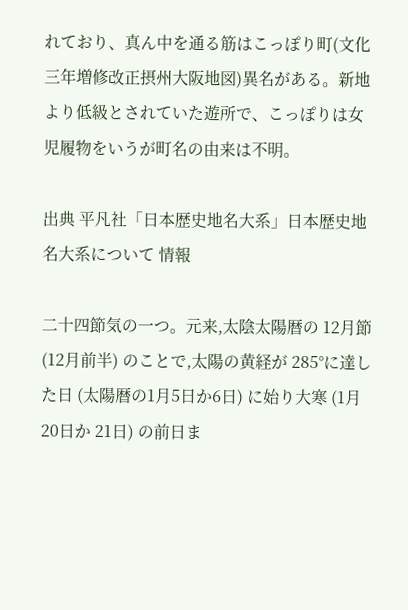れており、真ん中を通る筋はこっぽり町(文化三年増修改正摂州大阪地図)異名がある。新地より低級とされていた遊所で、こっぽりは女児履物をいうが町名の由来は不明。

出典 平凡社「日本歴史地名大系」日本歴史地名大系について 情報

二十四節気の一つ。元来,太陰太陽暦の 12月節 (12月前半) のことで,太陽の黄経が 285°に達した日 (太陽暦の1月5日か6日) に始り大寒 (1月 20日か 21日) の前日ま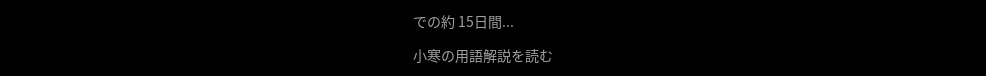での約 15日間...

小寒の用語解説を読む